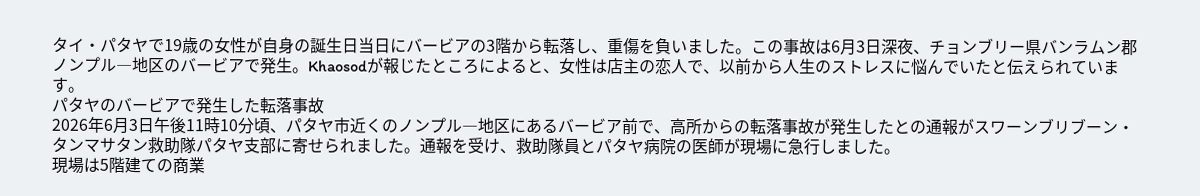タイ・パタヤで19歳の女性が自身の誕生日当日にバービアの3階から転落し、重傷を負いました。この事故は6月3日深夜、チョンブリー県バンラムン郡ノンプル―地区のバービアで発生。Khaosodが報じたところによると、女性は店主の恋人で、以前から人生のストレスに悩んでいたと伝えられています。
パタヤのバービアで発生した転落事故
2026年6月3日午後11時10分頃、パタヤ市近くのノンプル―地区にあるバービア前で、高所からの転落事故が発生したとの通報がスワーンブリブーン・タンマサタン救助隊パタヤ支部に寄せられました。通報を受け、救助隊員とパタヤ病院の医師が現場に急行しました。
現場は5階建ての商業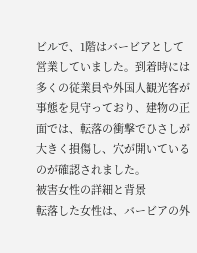ビルで、1階はバービアとして営業していました。到着時には多くの従業員や外国人観光客が事態を見守っており、建物の正面では、転落の衝撃でひさしが大きく損傷し、穴が開いているのが確認されました。
被害女性の詳細と背景
転落した女性は、バービアの外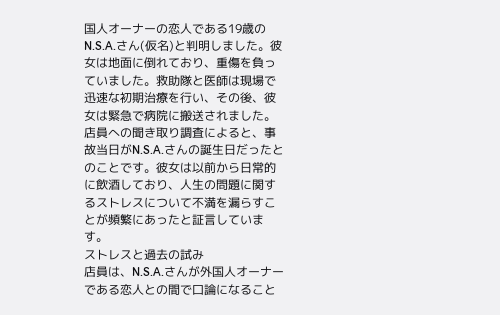国人オーナーの恋人である19歳のN.S.A.さん(仮名)と判明しました。彼女は地面に倒れており、重傷を負っていました。救助隊と医師は現場で迅速な初期治療を行い、その後、彼女は緊急で病院に搬送されました。
店員への聞き取り調査によると、事故当日がN.S.A.さんの誕生日だったとのことです。彼女は以前から日常的に飲酒しており、人生の問題に関するストレスについて不満を漏らすことが頻繁にあったと証言しています。
ストレスと過去の試み
店員は、N.S.A.さんが外国人オーナーである恋人との間で口論になること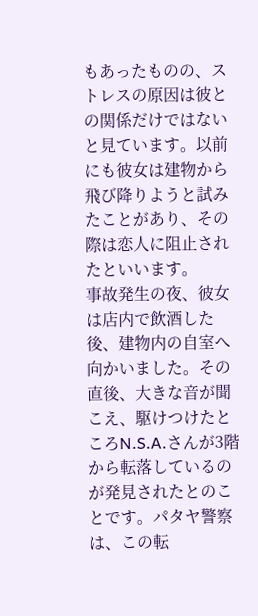もあったものの、ストレスの原因は彼との関係だけではないと見ています。以前にも彼女は建物から飛び降りようと試みたことがあり、その際は恋人に阻止されたといいます。
事故発生の夜、彼女は店内で飲酒した後、建物内の自室へ向かいました。その直後、大きな音が聞こえ、駆けつけたところN.S.A.さんが3階から転落しているのが発見されたとのことです。パタヤ警察は、この転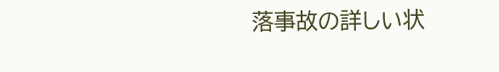落事故の詳しい状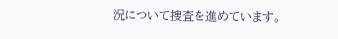況について捜査を進めています。